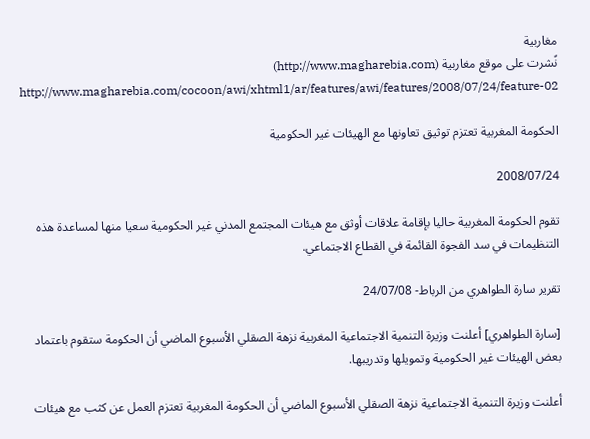مغاربية
نًشرت على موقع مغاربية (http://www.magharebia.com)
http://www.magharebia.com/cocoon/awi/xhtml1/ar/features/awi/features/2008/07/24/feature-02

الحكومة المغربية تعتزم توثيق تعاونها مع الهيئات غير الحكومية

2008/07/24

تقوم الحكومة المغربية حاليا بإقامة علاقات أوثق مع هيئات المجتمع المدني غير الحكومية سعيا منها لمساعدة هذه التنظيمات في سد الفجوة القائمة في القطاع الاجتماعي.

تقرير سارة الطواهري من الرباط- 24/07/08

[سارة الطواهري] أعلنت وزيرة التنمية الاجتماعية المغربية نزهة الصقلي الأسبوع الماضي أن الحكومة ستقوم باعتماد بعض الهيئات غير الحكومية وتمويلها وتدريبها.

أعلنت وزيرة التنمية الاجتماعية نزهة الصقلي الأسبوع الماضي أن الحكومة المغربية تعتزم العمل عن كثب مع هيئات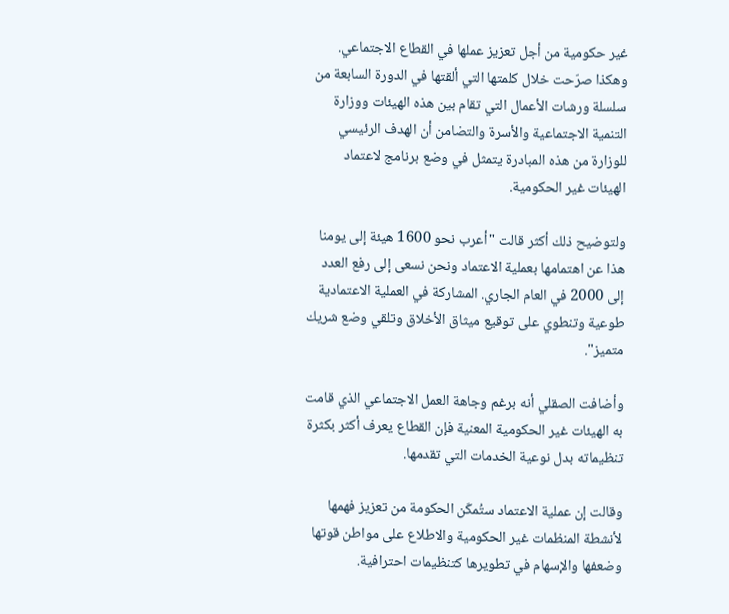غير حكومية من أجل تعزيز عملها في القطاع الاجتماعي. وهكذا صرّحت خلال كلمتها التي ألقتها في الدورة السابعة من سلسلة ورشات الأعمال التي تقام بين هذه الهيئات ووزارة التنمية الاجتماعية والأسرة والتضامن أن الهدف الرئيسي للوزارة من هذه المبادرة يتمثل في وضع برنامج لاعتماد الهيئات غير الحكومية.

ولتوضيح ذلك أكثر قالت "أعرب نحو 1600 هيئة إلى يومنا هذا عن اهتمامها بعملية الاعتماد ونحن نسعى إلى رفع العدد إلى 2000 في العام الجاري. المشاركة في العملية الاعتمادية طوعية وتنطوي على توقيع ميثاق الأخلاق وتلقي وضع شريك متميز".

وأضافت الصقلي أنه برغم وجاهة العمل الاجتماعي الذي قامت به الهيئات غير الحكومية المعنية فإن القطاع يعرف أكثر بكثرة تنظيماته بدل نوعية الخدمات التي تقدمها.

وقالت إن عملية الاعتماد ستُمكّن الحكومة من تعزيز فهمها لأنشطة المنظمات غير الحكومية والاطلاع على مواطن قوتها وضعفها والإسهام في تطويرها كتنظيمات احترافية.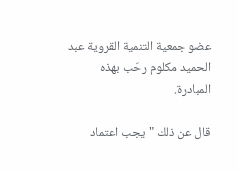عضو جمعية التنمية القروية عبد الحميد مكلوم رحّب بهذه المبادرة.

قال عن ذلك "يجب اعتماد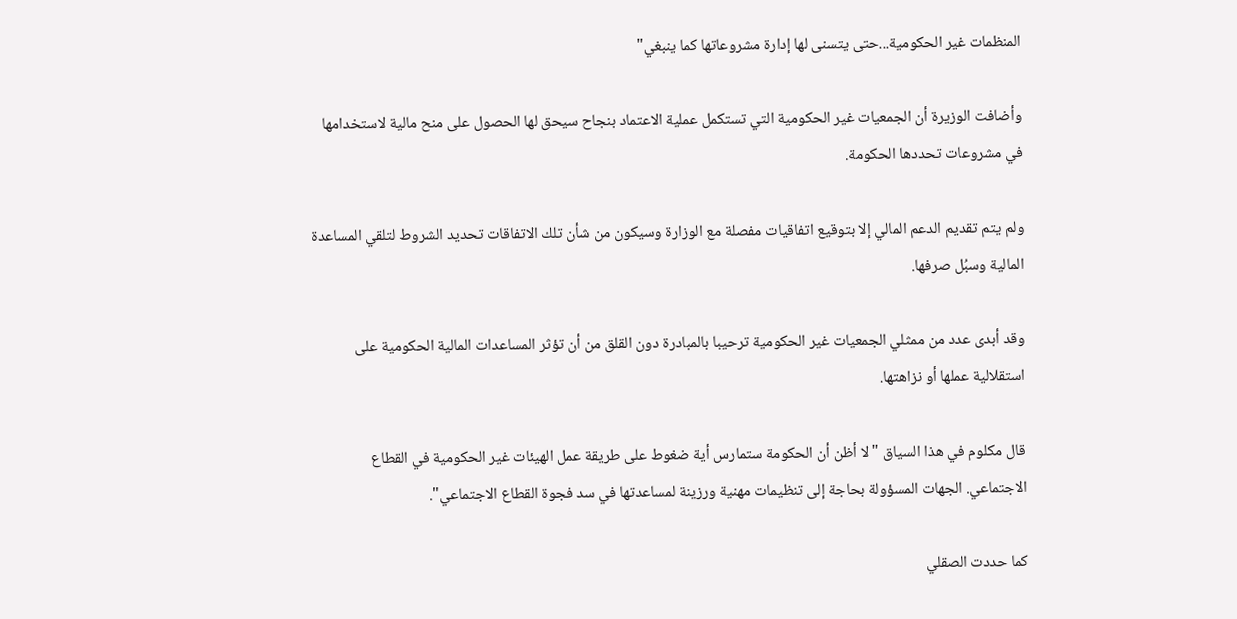المنظمات غير الحكومية...حتى يتسنى لها إدارة مشروعاتها كما ينبغي"

وأضافت الوزيرة أن الجمعيات غير الحكومية التي تستكمل عملية الاعتماد بنجاح سيحق لها الحصول على منح مالية لاستخدامها في مشروعات تحددها الحكومة.

ولم يتم تقديم الدعم المالي إلا بتوقيع اتفاقيات مفصلة مع الوزارة وسيكون من شأن تلك الاتفاقات تحديد الشروط لتلقي المساعدة المالية وسبُل صرفها.

وقد أبدى عدد من ممثلي الجمعيات غير الحكومية ترحيبا بالمبادرة دون القلق من أن تؤثر المساعدات المالية الحكومية على استقلالية عملها أو نزاهتها.

قال مكلوم في هذا السياق "لا أظن أن الحكومة ستمارس أية ضغوط على طريقة عمل الهيئات غير الحكومية في القطاع الاجتماعي. الجهات المسؤولة بحاجة إلى تنظيمات مهنية ورزينة لمساعدتها في سد فجوة القطاع الاجتماعي".

كما حددت الصقلي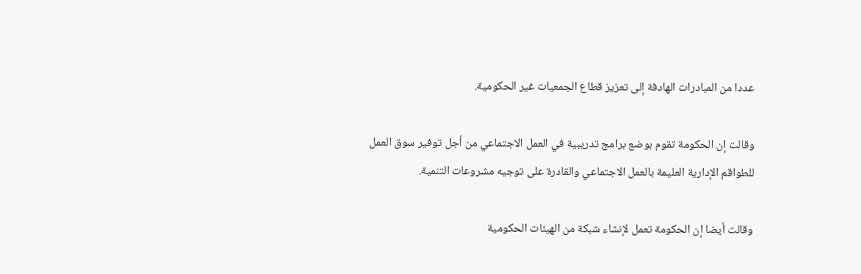عددا من المبادرات الهادفة إلى تعزيز قطاع الجمعيات غير الحكومية.

وقالت إن الحكومة تقوم بوضع برامج تدريبية في العمل الاجتماعي من أجل توفير سوق العمل للطواقم الإدارية العليمة بالعمل الاجتماعي والقادرة على توجيه مشروعات التنمية.

وقالت أيضا إن الحكومة تعمل لإنشاء شبكة من الهيئات الحكومية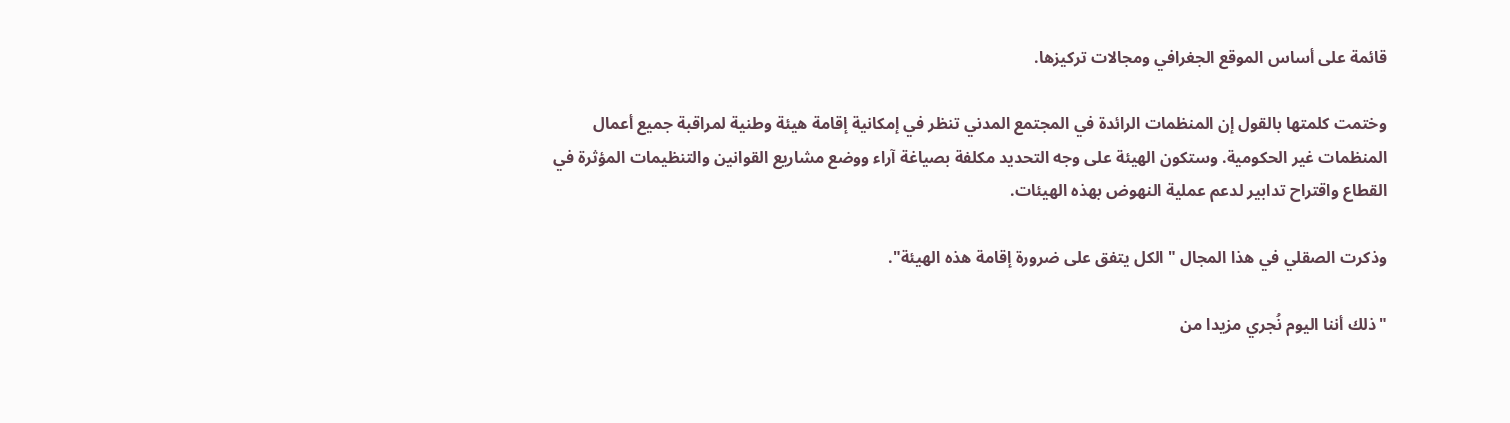قائمة على أساس الموقع الجغرافي ومجالات تركيزها.

وختمت كلمتها بالقول إن المنظمات الرائدة في المجتمع المدني تنظر في إمكانية إقامة هيئة وطنية لمراقبة جميع أعمال المنظمات غير الحكومية. وستكون الهيئة على وجه التحديد مكلفة بصياغة آراء ووضع مشاريع القوانين والتنظيمات المؤثرة في القطاع واقتراح تدابير لدعم عملية النهوض بهذه الهيئات.

وذكرت الصقلي في هذا المجال "الكل يتفق على ضرورة إقامة هذه الهيئة".

"ذلك أننا اليوم نُجري مزيدا من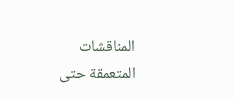المناقشات المتعمقة حتى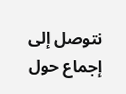نتوصل إلى إجماع حول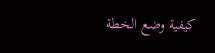كيفية وضع الخطة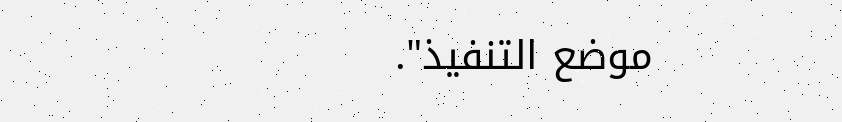موضع التنفيذ".